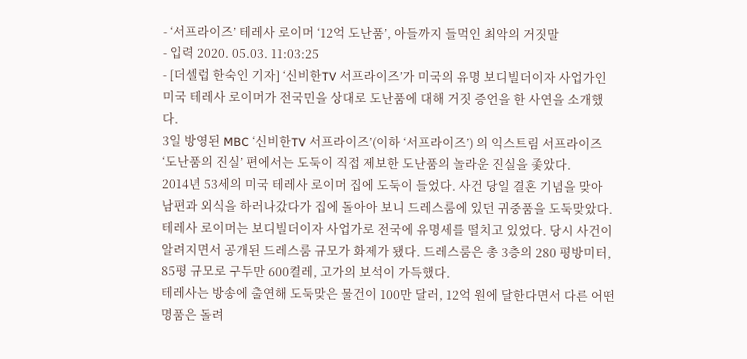- ‘서프라이즈’ 테레사 로이머 ‘12억 도난품’, 아들까지 들먹인 최악의 거짓말
- 입력 2020. 05.03. 11:03:25
- [더셀럽 한숙인 기자] ‘신비한TV 서프라이즈’가 미국의 유명 보디빌더이자 사업가인 미국 테레사 로이머가 전국민을 상대로 도난품에 대해 거짓 증언을 한 사연을 소개했다.
3일 방영된 MBC ‘신비한TV 서프라이즈’(이하 ‘서프라이즈’) 의 익스트림 서프라이즈 ‘도난품의 진실’ 편에서는 도둑이 직접 제보한 도난품의 놀라운 진실을 좇았다.
2014년 53세의 미국 테레사 로이머 집에 도둑이 들었다. 사건 당일 결혼 기념을 맞아 남편과 외식을 하러나갔다가 집에 돌아아 보니 드레스룸에 있던 귀중품을 도둑맞았다.
테레사 로이머는 보디빌더이자 사업가로 전국에 유명세를 떨치고 있었다. 당시 사건이 알려지면서 공개된 드레스룸 규모가 화제가 됐다. 드레스룸은 총 3층의 280 평방미터, 85평 규모로 구두만 600켤레, 고가의 보석이 가득했다.
테레사는 방송에 출연해 도둑맞은 물건이 100만 달러, 12억 원에 달한다면서 다른 어떤 명품은 돌려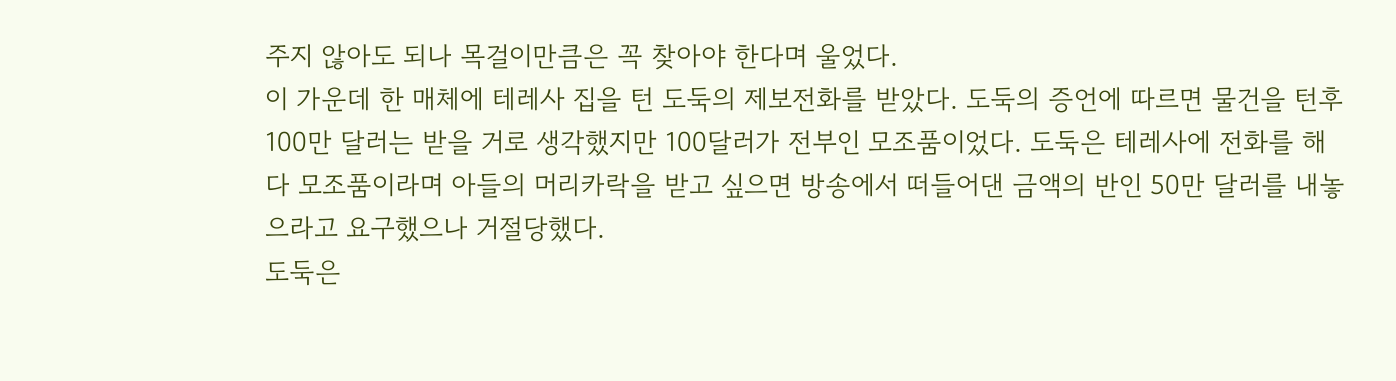주지 않아도 되나 목걸이만큼은 꼭 찾아야 한다며 울었다.
이 가운데 한 매체에 테레사 집을 턴 도둑의 제보전화를 받았다. 도둑의 증언에 따르면 물건을 턴후 100만 달러는 받을 거로 생각했지만 100달러가 전부인 모조품이었다. 도둑은 테레사에 전화를 해 다 모조품이라며 아들의 머리카락을 받고 싶으면 방송에서 떠들어댄 금액의 반인 50만 달러를 내놓으라고 요구했으나 거절당했다.
도둑은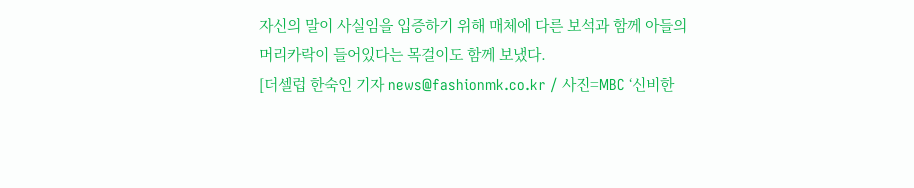자신의 말이 사실임을 입증하기 위해 매체에 다른 보석과 함께 아들의 머리카락이 들어있다는 목걸이도 함께 보냈다.
[더셀럽 한숙인 기자 news@fashionmk.co.kr / 사진=MBC ‘신비한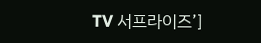TV 서프라이즈’]